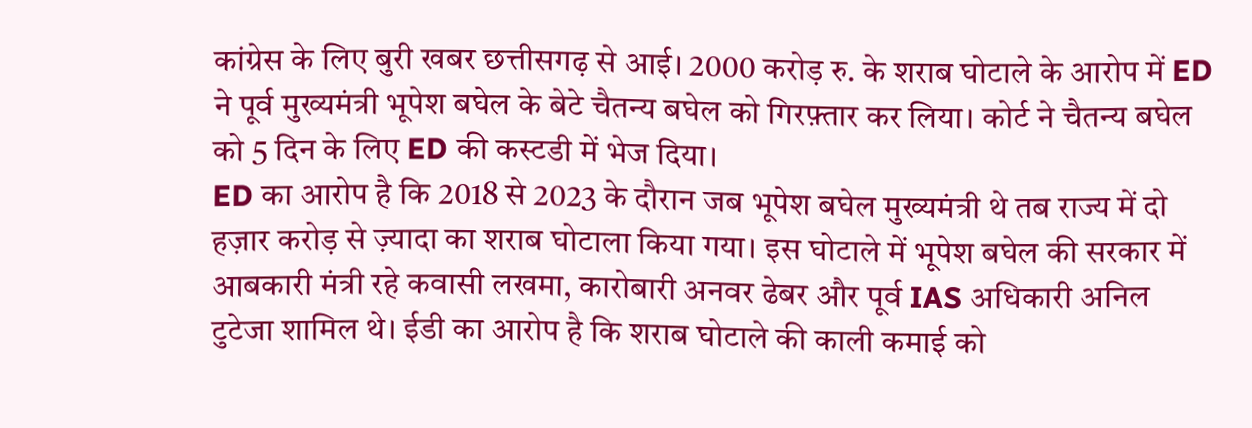कांग्रेस के लिए बुरी खबर छत्तीसगढ़ से आई। 2000 करोड़ रु. के शराब घोटाले के आरोप में ED ने पूर्व मुख्यमंत्री भूपेश बघेल के बेटे चैतन्य बघेल को गिरफ़्तार कर लिया। कोर्ट ने चैतन्य बघेल को 5 दिन के लिए ED की कस्टडी में भेज दिया।
ED का आरोप है कि 2018 से 2023 के दौरान जब भूपेश बघेल मुख्यमंत्री थे तब राज्य में दो हज़ार करोड़ से ज़्यादा का शराब घोटाला किया गया। इस घोटाले में भूपेश बघेल की सरकार में आबकारी मंत्री रहे कवासी लखमा, कारोबारी अनवर ढेबर और पूर्व IAS अधिकारी अनिल टुटेजा शामिल थे। ईडी का आरोप है कि शराब घोटाले की काली कमाई को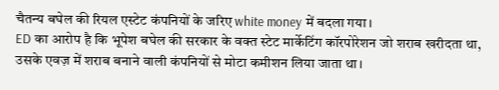चैतन्य बघेल की रियल एस्टेट कंपनियों के जरिए white money में बदला गया।
ED का आरोप है कि भूपेश बघेल की सरकार के वक्त स्टेट मार्केटिंग कॉरपोरेशन जो शराब खरीदता था, उसके एवज़ में शराब बनाने वाली कंपनियों से मोटा कमीशन लिया जाता था।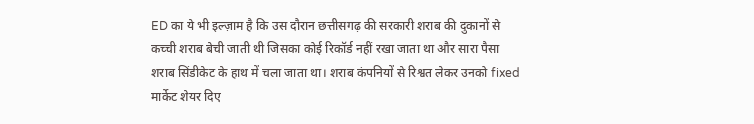ED का ये भी इल्ज़ाम है कि उस दौरान छत्तीसगढ़ की सरकारी शराब की दुकानों से कच्ची शराब बेची जाती थी जिसका कोई रिकॉर्ड नहीं रखा जाता था और सारा पैसा शराब सिंडीकेट के हाथ में चला जाता था। शराब कंपनियों से रिश्वत लेकर उनको fixed मार्केट शेयर दिए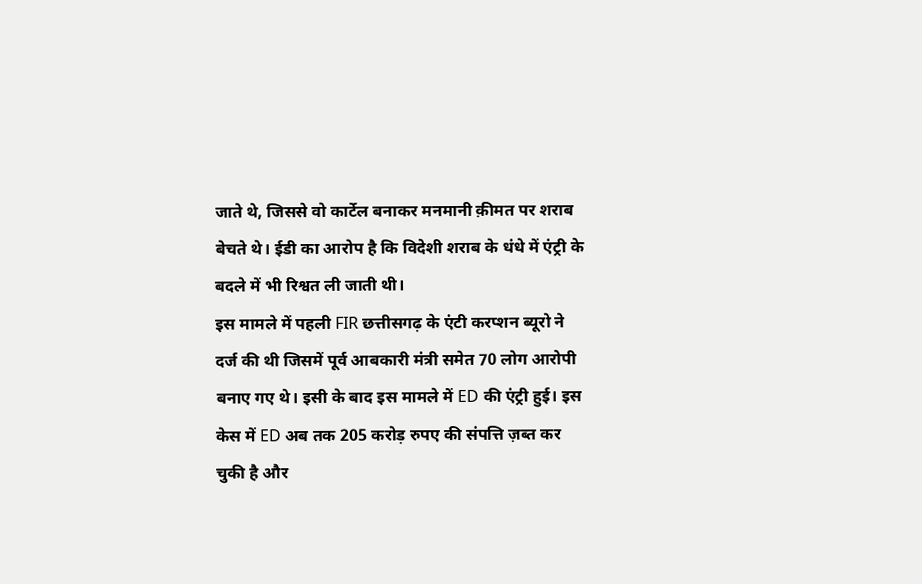जाते थे, जिससे वो कार्टेल बनाकर मनमानी क़ीमत पर शराब बेचते थे। ईडी का आरोप है कि विदेशी शराब के धंधे में एंट्री के बदले में भी रिश्वत ली जाती थी।
इस मामले में पहली FIR छत्तीसगढ़ के एंटी करप्शन ब्यूरो ने दर्ज की थी जिसमें पूर्व आबकारी मंत्री समेत 70 लोग आरोपी बनाए गए थे। इसी के बाद इस मामले में ED की एंट्री हुई। इस केस में ED अब तक 205 करोड़ रुपए की संपत्ति ज़ब्त कर चुकी है और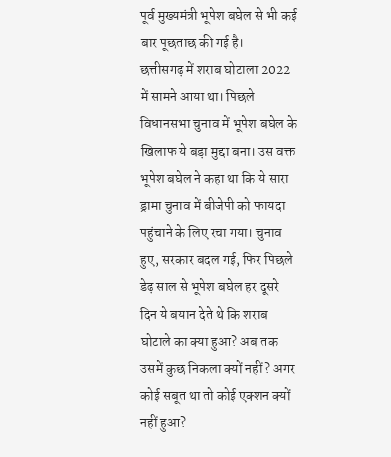पूर्व मुख्यमंत्री भूपेश बघेल से भी कई बार पूछताछ की गई है।
छत्तीसगढ़ में शराब घोटाला 2022 में सामने आया था। पिछले विधानसभा चुनाव में भूपेश बघेल के खिलाफ ये बड़ा मुद्दा बना। उस वक्त भूपेश बघेल ने कहा था कि ये सारा ड्रामा चुनाव में बीजेपी को फायदा पहुंचाने के लिए रचा गया। चुनाव हुए, सरकार बदल गई, फिर पिछले डेढ़ साल से भूपेश बघेल हर दूसरे दिन ये बयान देते थे कि शराब घोटाले का क्या हुआ? अब तक उसमें कुछ निकला क्यों नहीं? अगर कोई सबूत था तो कोई एक्शन क्यों नहीं हुआ?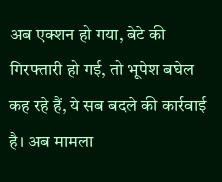अब एक्शन हो गया, बेटे की गिरफ्तारी हो गई, तो भूपेश बघेल कह रहे हैं, ये सब बदले की कार्रवाई है। अब मामला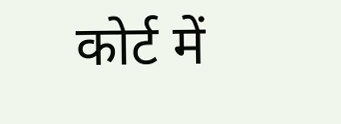कोर्ट में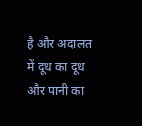है और अदालत में दूध का दूध और पानी का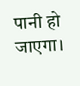पानी हो जाएगा।